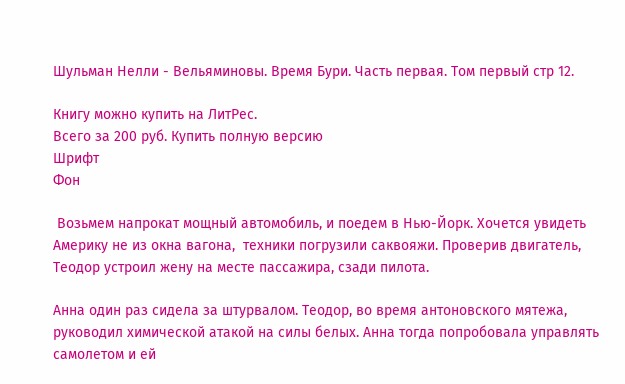Шульман Нелли - Вельяминовы. Время Бури. Часть первая. Том первый стр 12.

Книгу можно купить на ЛитРес.
Всего за 200 руб. Купить полную версию
Шрифт
Фон

 Возьмем напрокат мощный автомобиль, и поедем в Нью-Йорк. Хочется увидеть Америку не из окна вагона,  техники погрузили саквояжи. Проверив двигатель, Теодор устроил жену на месте пассажира, сзади пилота.

Анна один раз сидела за штурвалом. Теодор, во время антоновского мятежа, руководил химической атакой на силы белых. Анна тогда попробовала управлять самолетом и ей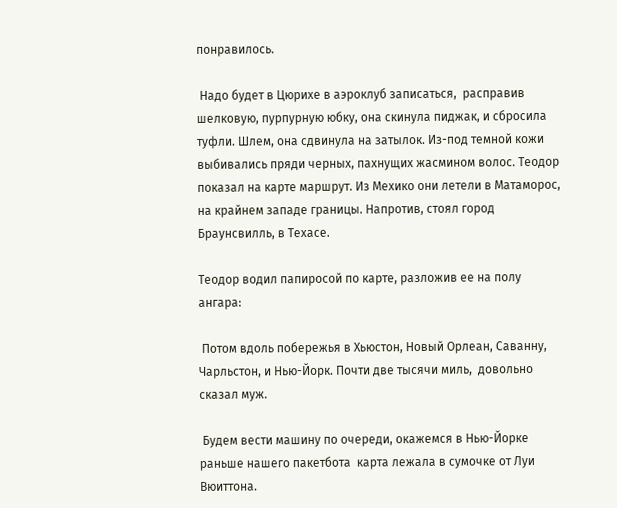понравилось.

 Надо будет в Цюрихе в аэроклуб записаться,  расправив шелковую, пурпурную юбку, она скинула пиджак, и сбросила туфли. Шлем, она сдвинула на затылок. Из-под темной кожи выбивались пряди черных, пахнущих жасмином волос. Теодор показал на карте маршрут. Из Мехико они летели в Матаморос, на крайнем западе границы. Напротив, стоял город Браунсвилль, в Техасе.

Теодор водил папиросой по карте, разложив ее на полу ангара:

 Потом вдоль побережья в Хьюстон, Новый Орлеан, Саванну, Чарльстон, и Нью-Йорк. Почти две тысячи миль,  довольно сказал муж.

 Будем вести машину по очереди, окажемся в Нью-Йорке раньше нашего пакетбота  карта лежала в сумочке от Луи Вюиттона.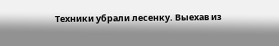Техники убрали лесенку. Выехав из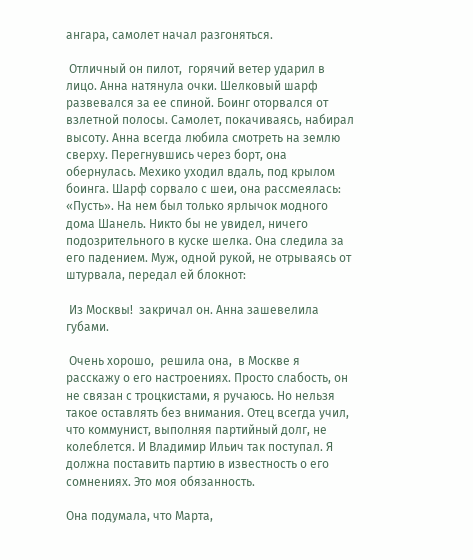ангара, самолет начал разгоняться.

 Отличный он пилот,  горячий ветер ударил в лицо. Анна натянула очки. Шелковый шарф развевался за ее спиной. Боинг оторвался от взлетной полосы. Самолет, покачиваясь, набирал высоту. Анна всегда любила смотреть на землю сверху. Перегнувшись через борт, она обернулась. Мехико уходил вдаль, под крылом боинга. Шарф сорвало с шеи, она рассмеялась: «Пусть». На нем был только ярлычок модного дома Шанель. Никто бы не увидел, ничего подозрительного в куске шелка. Она следила за его падением. Муж, одной рукой, не отрываясь от штурвала, передал ей блокнот:

 Из Москвы!  закричал он. Анна зашевелила губами.

 Очень хорошо,  решила она,  в Москве я расскажу о его настроениях. Просто слабость, он не связан с троцкистами, я ручаюсь. Но нельзя такое оставлять без внимания. Отец всегда учил, что коммунист, выполняя партийный долг, не колеблется. И Владимир Ильич так поступал. Я должна поставить партию в известность о его сомнениях. Это моя обязанность.

Она подумала, что Марта,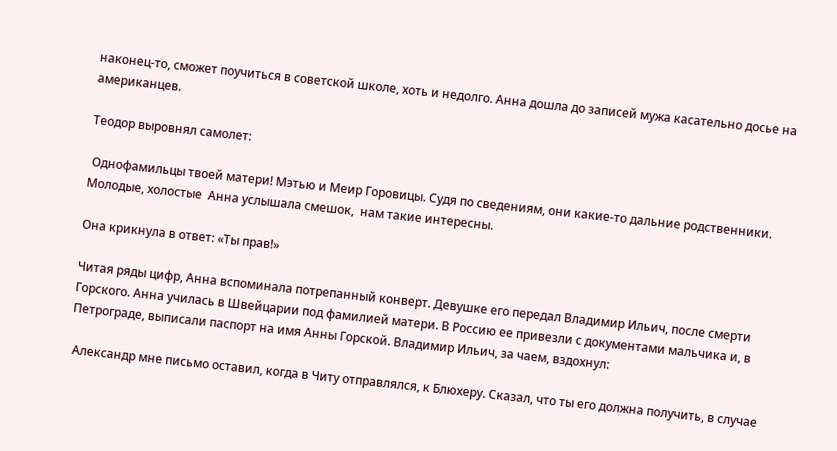наконец-то, сможет поучиться в советской школе, хоть и недолго. Анна дошла до записей мужа касательно досье на американцев.

Теодор выровнял самолет:

 Однофамильцы твоей матери! Мэтью и Меир Горовицы. Судя по сведениям, они какие-то дальние родственники. Молодые, холостые  Анна услышала смешок,  нам такие интересны.

Она крикнула в ответ: «Ты прав!»

Читая ряды цифр, Анна вспоминала потрепанный конверт. Девушке его передал Владимир Ильич, после смерти Горского. Анна училась в Швейцарии под фамилией матери. В Россию ее привезли с документами мальчика и, в Петрограде, выписали паспорт на имя Анны Горской. Владимир Ильич, за чаем, вздохнул:

 Александр мне письмо оставил, когда в Читу отправлялся, к Блюхеру. Сказал, что ты его должна получить, в случае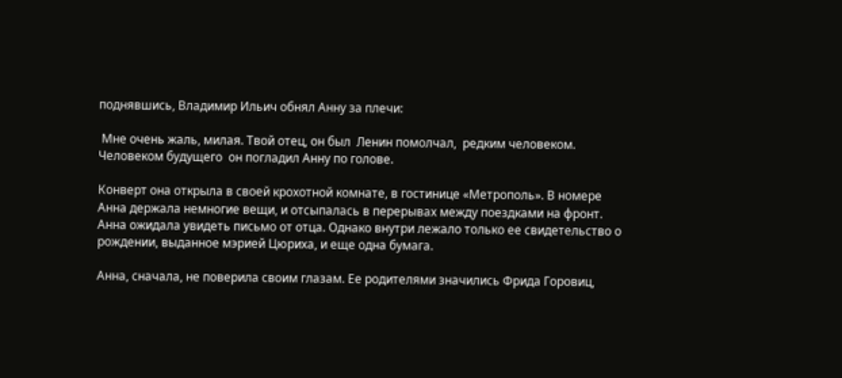поднявшись, Владимир Ильич обнял Анну за плечи:

 Мне очень жаль, милая. Твой отец, он был  Ленин помолчал,  редким человеком. Человеком будущего  он погладил Анну по голове.

Конверт она открыла в своей крохотной комнате, в гостинице «Метрополь». В номере Анна держала немногие вещи, и отсыпалась в перерывах между поездками на фронт. Анна ожидала увидеть письмо от отца. Однако внутри лежало только ее свидетельство о рождении, выданное мэрией Цюриха, и еще одна бумага.

Анна, сначала, не поверила своим глазам. Ее родителями значились Фрида Горовиц,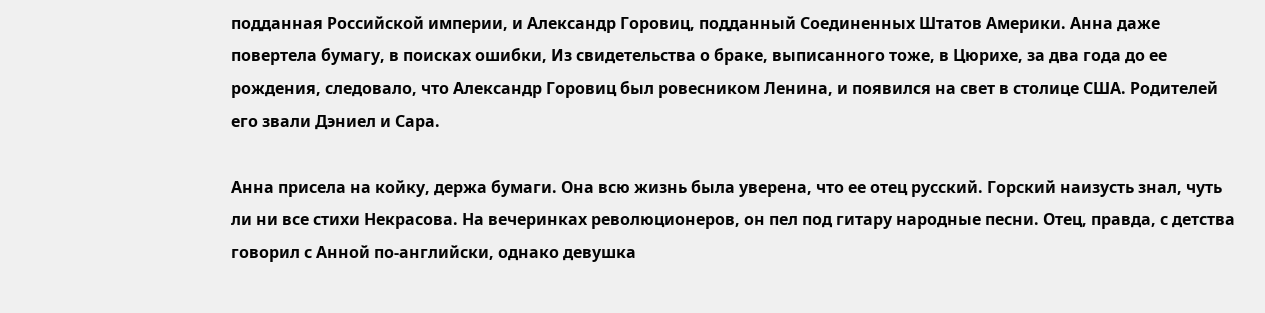подданная Российской империи, и Александр Горовиц, подданный Соединенных Штатов Америки. Анна даже повертела бумагу, в поисках ошибки, Из свидетельства о браке, выписанного тоже, в Цюрихе, за два года до ее рождения, следовало, что Александр Горовиц был ровесником Ленина, и появился на свет в столице США. Родителей его звали Дэниел и Сара.

Анна присела на койку, держа бумаги. Она всю жизнь была уверена, что ее отец русский. Горский наизусть знал, чуть ли ни все стихи Некрасова. На вечеринках революционеров, он пел под гитару народные песни. Отец, правда, с детства говорил с Анной по-английски, однако девушка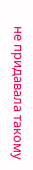не придавала такому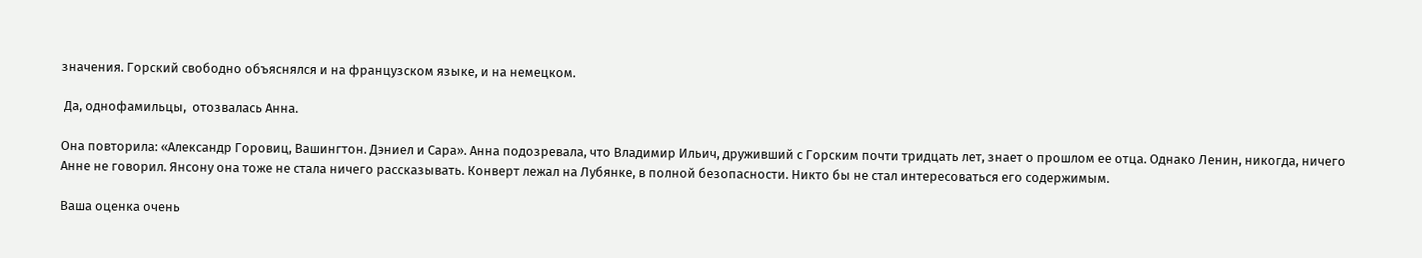значения. Горский свободно объяснялся и на французском языке, и на немецком.

 Да, однофамильцы,  отозвалась Анна.

Она повторила: «Александр Горовиц, Вашингтон. Дэниел и Сара». Анна подозревала, что Владимир Ильич, друживший с Горским почти тридцать лет, знает о прошлом ее отца. Однако Ленин, никогда, ничего Анне не говорил. Янсону она тоже не стала ничего рассказывать. Конверт лежал на Лубянке, в полной безопасности. Никто бы не стал интересоваться его содержимым.

Ваша оценка очень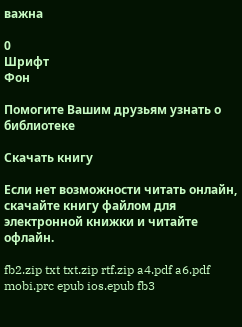важна

0
Шрифт
Фон

Помогите Вашим друзьям узнать о библиотеке

Скачать книгу

Если нет возможности читать онлайн, скачайте книгу файлом для электронной книжки и читайте офлайн.

fb2.zip txt txt.zip rtf.zip a4.pdf a6.pdf mobi.prc epub ios.epub fb3